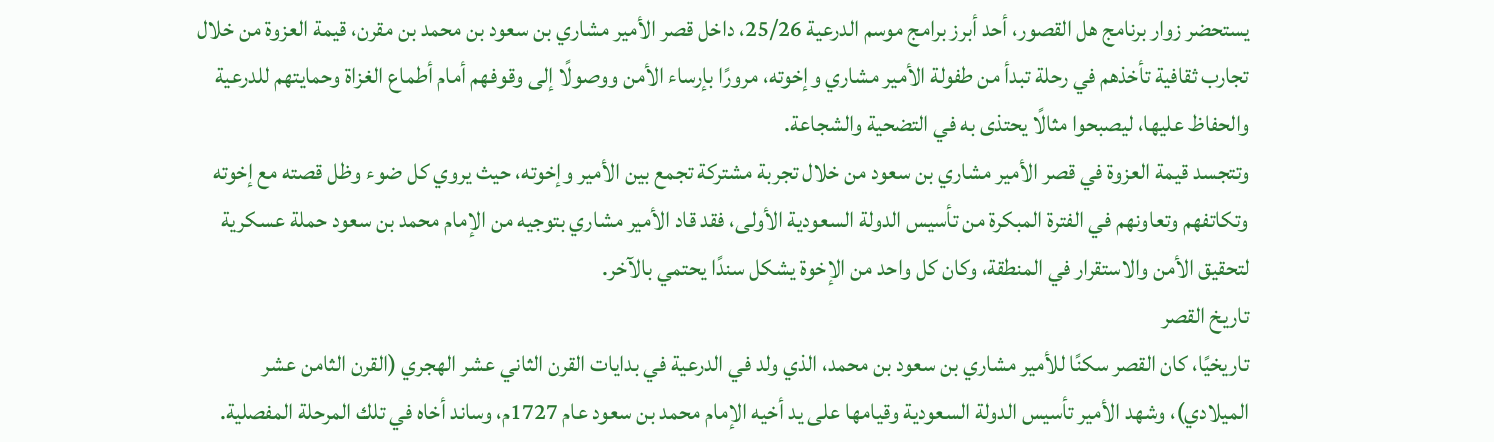يستحضر زوار برنامج هل القصور، أحد أبرز برامج موسم الدرعية 25/26، داخل قصر الأمير مشاري بن سعود بن محمد بن مقرن، قيمة العزوة من خلال تجارب ثقافية تأخذهم في رحلة تبدأ من طفولة الأمير مشاري وإخوته، مرورًا بإرساء الأمن ووصولًا إلى وقوفهم أمام أطماع الغزاة وحمايتهم للدرعية والحفاظ عليها، ليصبحوا مثالًا يحتذى به في التضحية والشجاعة.
وتتجسد قيمة العزوة في قصر الأمير مشاري بن سعود من خلال تجربة مشتركة تجمع بين الأمير وإخوته، حيث يروي كل ضوء وظل قصته مع إخوته وتكاتفهم وتعاونهم في الفترة المبكرة من تأسيس الدولة السعودية الأولى، فقد قاد الأمير مشاري بتوجيه من الإمام محمد بن سعود حملة عسكرية لتحقيق الأمن والاستقرار في المنطقة، وكان كل واحد من الإخوة يشكل سندًا يحتمي بالآخر.
تاريخ القصر
تاريخيًا، كان القصر سكنًا للأمير مشاري بن سعود بن محمد، الذي ولد في الدرعية في بدايات القرن الثاني عشر الهجري (القرن الثامن عشر الميلادي)، وشهد الأمير تأسيس الدولة السعودية وقيامها على يد أخيه الإمام محمد بن سعود عام 1727م، وساند أخاه في تلك المرحلة المفصلية.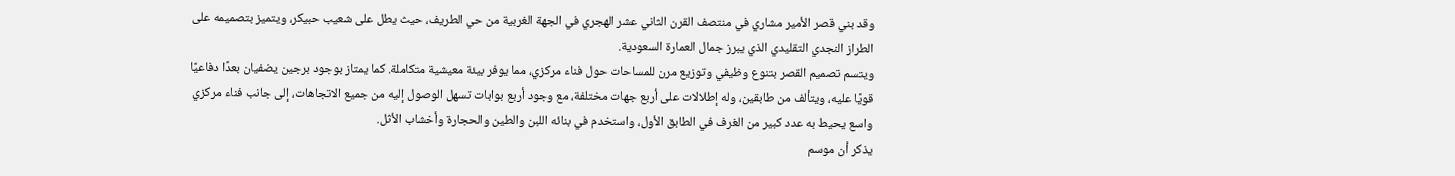وقد بني قصر الأمير مشاري في منتصف القرن الثاني عشر الهجري في الجهة الغربية من حي الطريف، حيث يطل على شعيب حبيكر، ويتميز بتصميمه على الطراز النجدي التقليدي الذي يبرز جمال العمارة السعودية.
ويتسم تصميم القصر بتنوع وظيفي وتوزيع مرن للمساحات حول فناء مركزي، مما يوفر بيئة معيشية متكاملة. كما يمتاز بوجود برجين يضفيان بعدًا دفاعيًا قويًا عليه، ويتألف من طابقين، وله إطلالات على أربع جهات مختلفة، مع وجود أربع بوابات تسهل الوصول إليه من جميع الاتجاهات، إلى جانب فناء مركزي واسع يحيط به عدد كبير من الغرف في الطابق الأول، واستخدم في بنائه اللبن والطين والحجارة وأخشاب الأثل.
يذكر أن موسم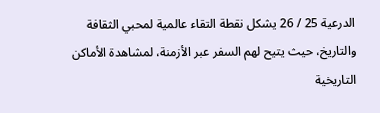الدرعية 25 / 26 يشكل نقطة التقاء عالمية لمحبي الثقافة والتاريخ، حيث يتيح لهم السفر عبر الأزمنة، لمشاهدة الأماكن التاريخية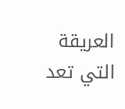العريقة التي تعد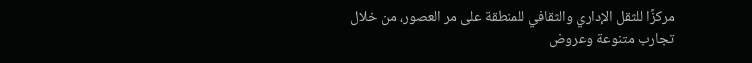مركزًا للثقل الإداري والثقافي للمنطقة على مر العصور، من خلال تجارب متنوعة وعروض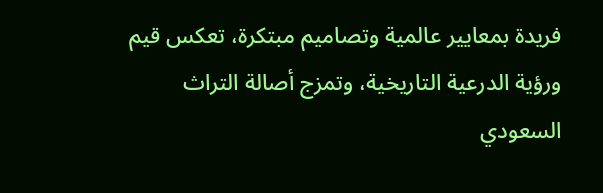فريدة بمعايير عالمية وتصاميم مبتكرة، تعكس قيم ورؤية الدرعية التاريخية، وتمزج أصالة التراث السعودي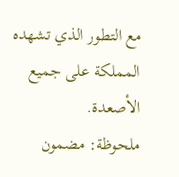مع التطور الذي تشهده المملكة على جميع الأصعدة.
ملحوظة: مضمون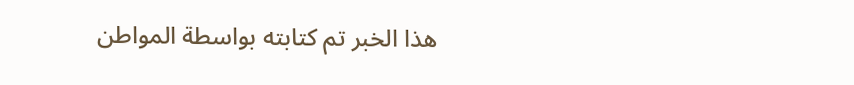هذا الخبر تم كتابته بواسطة المواطن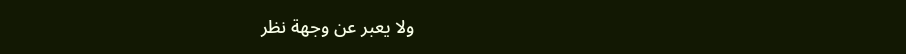ولا يعبر عن وجهة نظر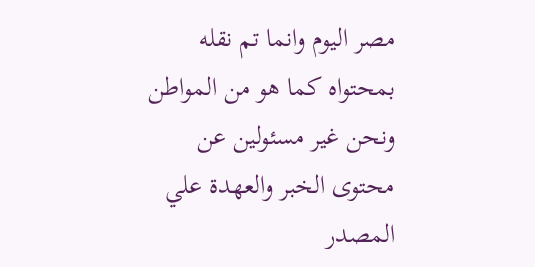مصر اليوم وانما تم نقله بمحتواه كما هو من المواطن ونحن غير مسئولين عن محتوى الخبر والعهدة علي المصدر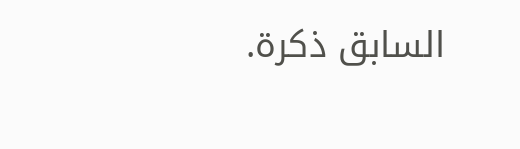السابق ذكرة.